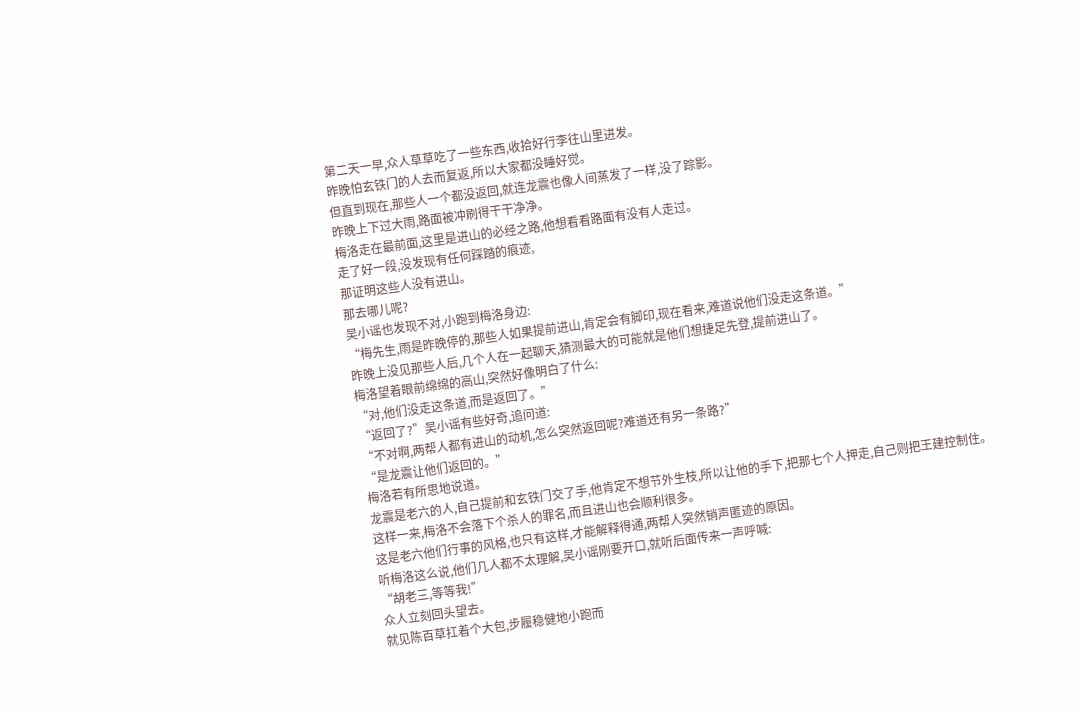第二天一早,众人草草吃了一些东西,收拾好行李往山里进发。
昨晚怕玄铁门的人去而复返,所以大家都没睡好觉。
但直到现在,那些人一个都没返回,就连龙震也像人间蒸发了一样,没了踪影。
昨晚上下过大雨,路面被冲刷得干干净净。
梅洛走在最前面,这里是进山的必经之路,他想看看路面有没有人走过。
走了好一段,没发现有任何踩踏的痕迹,
那证明这些人没有进山。
那去哪儿呢?
吴小谣也发现不对,小跑到梅洛身边:
“梅先生,雨是昨晚停的,那些人如果提前进山,肯定会有脚印,现在看来,难道说他们没走这条道。”
昨晚上没见那些人后,几个人在一起聊天,猜测最大的可能就是他们想捷足先登,提前进山了。
梅洛望着眼前绵绵的高山,突然好像明白了什么:
“对,他们没走这条道,而是返回了。”
“返回了?”吴小谣有些好奇,追问道:
“不对啊,两帮人都有进山的动机,怎么突然返回呢?难道还有另一条路?”
“是龙震让他们返回的。”
梅洛若有所思地说道。
龙震是老六的人,自己提前和玄铁门交了手,他肯定不想节外生枝,所以让他的手下,把那七个人押走,自己则把王建控制住。
这样一来,梅洛不会落下个杀人的罪名,而且进山也会顺利很多。
这是老六他们行事的风格,也只有这样,才能解释得通,两帮人突然销声匿迹的原因。
听梅洛这么说,他们几人都不太理解,吴小谣刚要开口,就听后面传来一声呼喊:
“胡老三,等等我!”
众人立刻回头望去。
就见陈百草扛着个大包,步履稳健地小跑而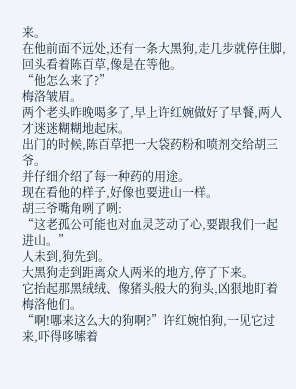来。
在他前面不远处,还有一条大黑狗,走几步就停住脚,回头看着陈百草,像是在等他。
“他怎么来了?”
梅洛皱眉。
两个老头昨晚喝多了,早上许红婉做好了早餐,两人才迷迷糊糊地起床。
出门的时候,陈百草把一大袋药粉和喷剂交给胡三爷。
并仔细介绍了每一种药的用途。
现在看他的样子,好像也要进山一样。
胡三爷嘴角咧了咧:
“这老孤公可能也对血灵芝动了心,要跟我们一起进山。”
人未到,狗先到。
大黑狗走到距离众人两米的地方,停了下来。
它抬起那黑绒绒、像猪头般大的狗头,凶狠地盯着梅洛他们。
“啊!哪来这么大的狗啊?”许红婉怕狗,一见它过来,吓得哆嗦着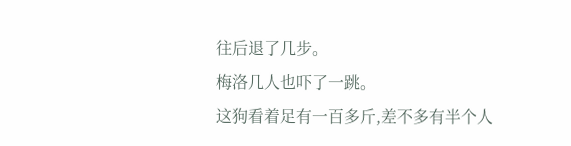往后退了几步。
梅洛几人也吓了一跳。
这狗看着足有一百多斤,差不多有半个人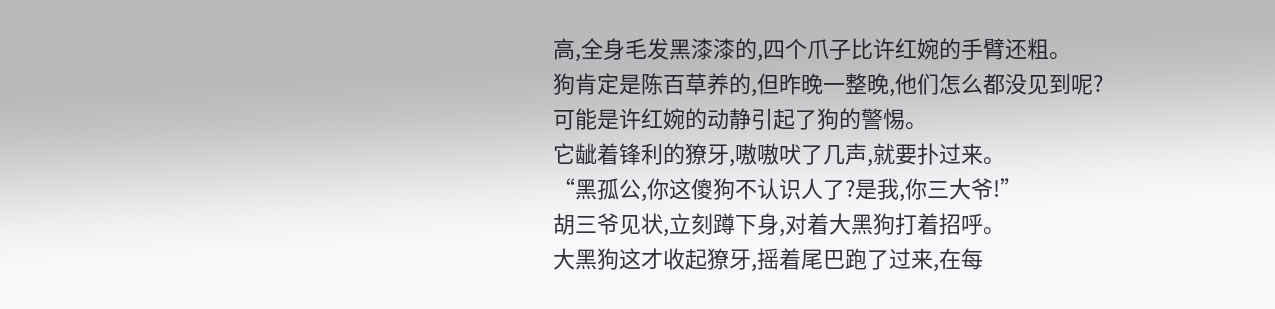高,全身毛发黑漆漆的,四个爪子比许红婉的手臂还粗。
狗肯定是陈百草养的,但昨晚一整晚,他们怎么都没见到呢?
可能是许红婉的动静引起了狗的警惕。
它龇着锋利的獠牙,嗷嗷吠了几声,就要扑过来。
“黑孤公,你这傻狗不认识人了?是我,你三大爷!”
胡三爷见状,立刻蹲下身,对着大黑狗打着招呼。
大黑狗这才收起獠牙,摇着尾巴跑了过来,在每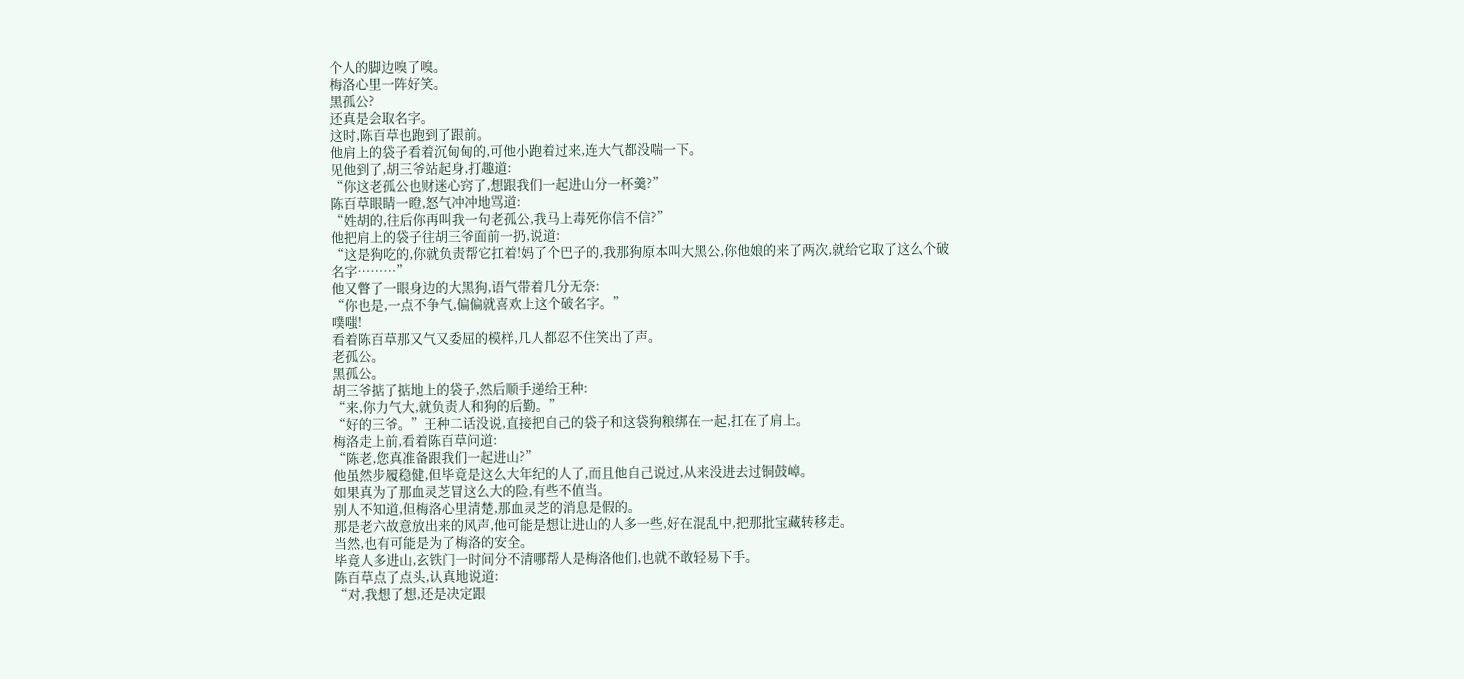个人的脚边嗅了嗅。
梅洛心里一阵好笑。
黑孤公?
还真是会取名字。
这时,陈百草也跑到了跟前。
他肩上的袋子看着沉甸甸的,可他小跑着过来,连大气都没喘一下。
见他到了,胡三爷站起身,打趣道:
“你这老孤公也财迷心窍了,想跟我们一起进山分一杯羹?”
陈百草眼睛一瞪,怒气冲冲地骂道:
“姓胡的,往后你再叫我一句老孤公,我马上毒死你信不信?”
他把肩上的袋子往胡三爷面前一扔,说道:
“这是狗吃的,你就负责帮它扛着!妈了个巴子的,我那狗原本叫大黑公,你他娘的来了两次,就给它取了这么个破名字………”
他又瞥了一眼身边的大黑狗,语气带着几分无奈:
“你也是,一点不争气,偏偏就喜欢上这个破名字。”
噗嗤!
看着陈百草那又气又委屈的模样,几人都忍不住笑出了声。
老孤公。
黑孤公。
胡三爷掂了掂地上的袋子,然后顺手递给王种:
“来,你力气大,就负责人和狗的后勤。”
“好的三爷。”王种二话没说,直接把自己的袋子和这袋狗粮绑在一起,扛在了肩上。
梅洛走上前,看着陈百草问道:
“陈老,您真准备跟我们一起进山?”
他虽然步履稳健,但毕竟是这么大年纪的人了,而且他自己说过,从来没进去过铜鼓嶂。
如果真为了那血灵芝冒这么大的险,有些不值当。
别人不知道,但梅洛心里清楚,那血灵芝的消息是假的。
那是老六故意放出来的风声,他可能是想让进山的人多一些,好在混乱中,把那批宝藏转移走。
当然,也有可能是为了梅洛的安全。
毕竟人多进山,玄铁门一时间分不清哪帮人是梅洛他们,也就不敢轻易下手。
陈百草点了点头,认真地说道:
“对,我想了想,还是决定跟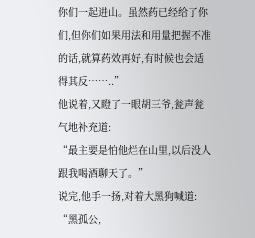你们一起进山。虽然药已经给了你们,但你们如果用法和用量把握不准的话,就算药效再好,有时候也会适得其反……..”
他说着,又瞪了一眼胡三爷,瓮声瓮气地补充道:
“最主要是怕他烂在山里,以后没人跟我喝酒聊天了。”
说完,他手一扬,对着大黑狗喊道:
“黑孤公,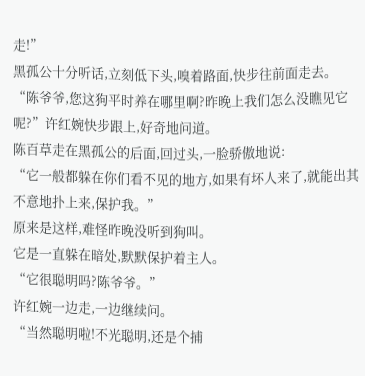走!”
黑孤公十分听话,立刻低下头,嗅着路面,快步往前面走去。
“陈爷爷,您这狗平时养在哪里啊?昨晚上我们怎么没瞧见它呢?”许红婉快步跟上,好奇地问道。
陈百草走在黑孤公的后面,回过头,一脸骄傲地说:
“它一般都躲在你们看不见的地方,如果有坏人来了,就能出其不意地扑上来,保护我。”
原来是这样,难怪昨晚没听到狗叫。
它是一直躲在暗处,默默保护着主人。
“它很聪明吗?陈爷爷。”
许红婉一边走,一边继续问。
“当然聪明啦!不光聪明,还是个捕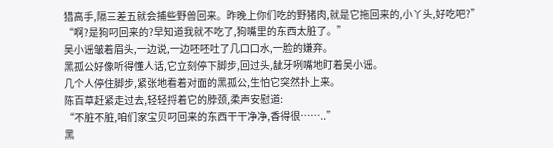猎高手,隔三差五就会捕些野兽回来。昨晚上你们吃的野猪肉,就是它拖回来的,小丫头,好吃吧?”
“啊?是狗叼回来的?早知道我就不吃了,狗嘴里的东西太脏了。”
吴小谣皱着眉头,一边说,一边呸呸吐了几口口水,一脸的嫌弃。
黑孤公好像听得懂人话,它立刻停下脚步,回过头,龇牙咧嘴地盯着吴小谣。
几个人停住脚步,紧张地看着对面的黑孤公,生怕它突然扑上来。
陈百草赶紧走过去,轻轻捋着它的脖颈,柔声安慰道:
“不脏不脏,咱们家宝贝叼回来的东西干干净净,香得很……..”
黑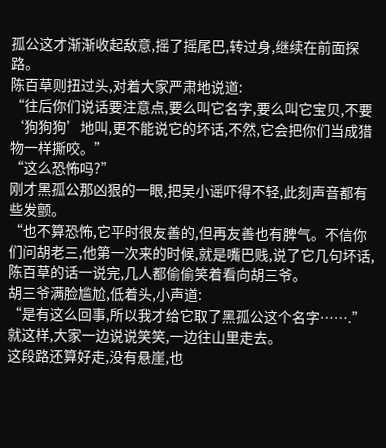孤公这才渐渐收起敌意,摇了摇尾巴,转过身,继续在前面探路。
陈百草则扭过头,对着大家严肃地说道:
“往后你们说话要注意点,要么叫它名字,要么叫它宝贝,不要‘狗狗狗’地叫,更不能说它的坏话,不然,它会把你们当成猎物一样撕咬。”
“这么恐怖吗?”
刚才黑孤公那凶狠的一眼,把吴小谣吓得不轻,此刻声音都有些发颤。
“也不算恐怖,它平时很友善的,但再友善也有脾气。不信你们问胡老三,他第一次来的时候,就是嘴巴贱,说了它几句坏话,
陈百草的话一说完,几人都偷偷笑着看向胡三爷。
胡三爷满脸尴尬,低着头,小声道:
“是有这么回事,所以我才给它取了黑孤公这个名字…….”
就这样,大家一边说说笑笑,一边往山里走去。
这段路还算好走,没有悬崖,也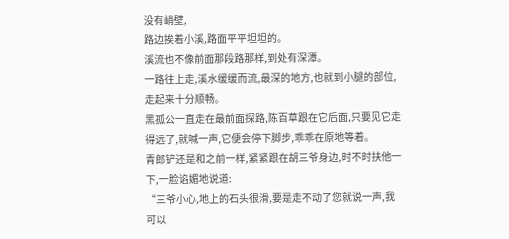没有峭壁,
路边挨着小溪,路面平平坦坦的。
溪流也不像前面那段路那样,到处有深潭。
一路往上走,溪水缓缓而流,最深的地方,也就到小腿的部位,走起来十分顺畅。
黑孤公一直走在最前面探路,陈百草跟在它后面,只要见它走得远了,就喊一声,它便会停下脚步,乖乖在原地等着。
青郎铲还是和之前一样,紧紧跟在胡三爷身边,时不时扶他一下,一脸谄媚地说道:
“三爷小心,地上的石头很滑,要是走不动了您就说一声,我可以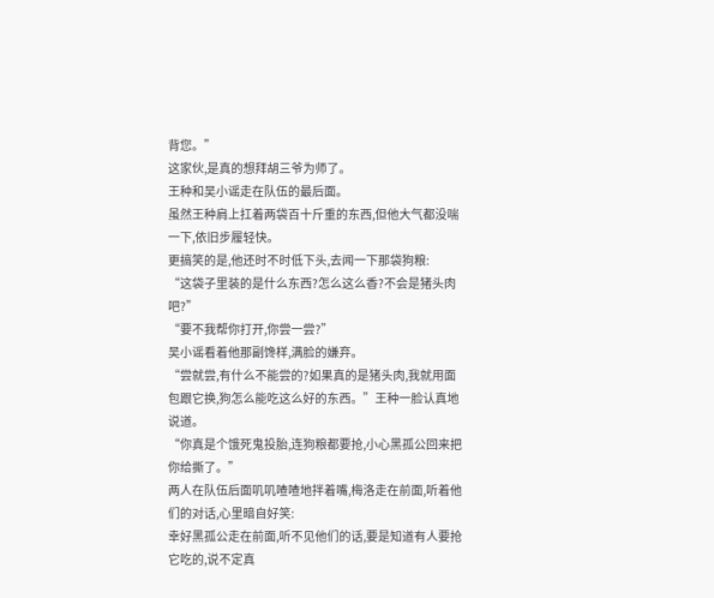背您。”
这家伙,是真的想拜胡三爷为师了。
王种和吴小谣走在队伍的最后面。
虽然王种肩上扛着两袋百十斤重的东西,但他大气都没喘一下,依旧步履轻快。
更搞笑的是,他还时不时低下头,去闻一下那袋狗粮:
“这袋子里装的是什么东西?怎么这么香?不会是猪头肉吧?”
“要不我帮你打开,你尝一尝?”
吴小谣看着他那副馋样,满脸的嫌弃。
“尝就尝,有什么不能尝的?如果真的是猪头肉,我就用面包跟它换,狗怎么能吃这么好的东西。”王种一脸认真地说道。
“你真是个饿死鬼投胎,连狗粮都要抢,小心黑孤公回来把你给撕了。”
两人在队伍后面叽叽喳喳地拌着嘴,梅洛走在前面,听着他们的对话,心里暗自好笑:
幸好黑孤公走在前面,听不见他们的话,要是知道有人要抢它吃的,说不定真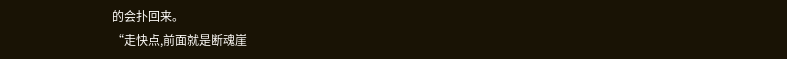的会扑回来。
“走快点,前面就是断魂崖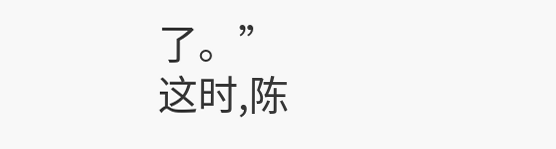了。”
这时,陈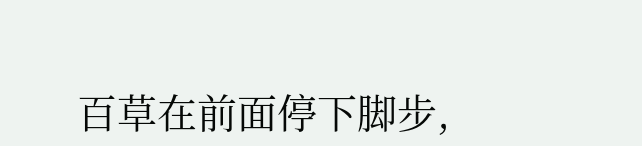百草在前面停下脚步,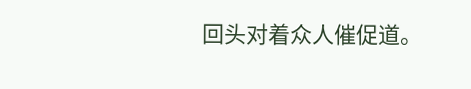回头对着众人催促道。